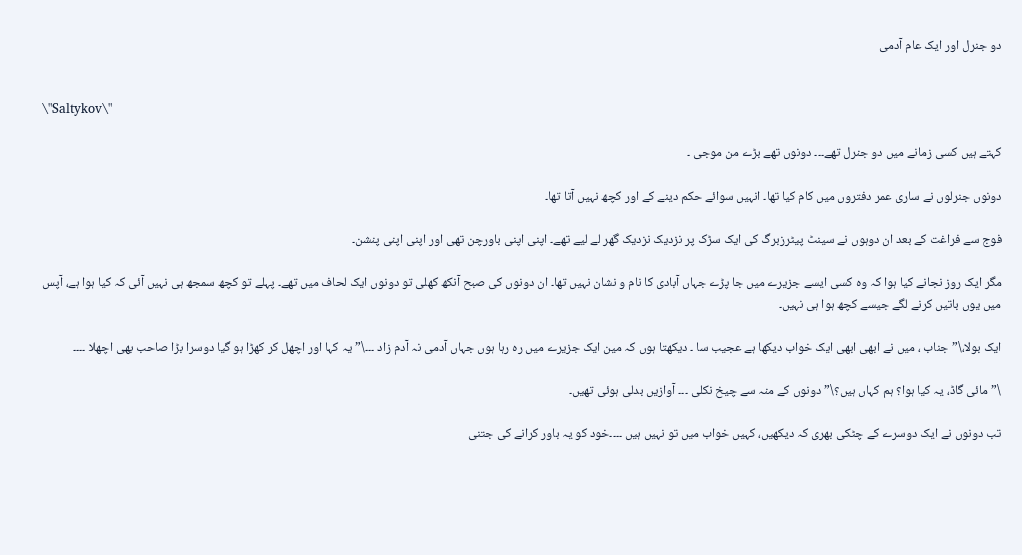دو جنرل اور ایک عام آدمی


\"Saltykov\"

کہتے ہیں کسی زمانے میں دو جنرل تھے۔۔۔ دونوں تھے بڑے من موجی ۔

دونوں جنرلوں نے ساری عمر دفتروں میں کام کیا تھا۔ انہیں سوائے حکم دینے کے اور کچھ نہیں آتا تھا۔

فوج سے فراغت کے بعد ان دوہوں نے سینٹ پیٹرزبرگ کی ایک سڑک پر نزدیک نزدیک گھر لے لیے تھے۔ اپنی اپنی باورچن تھی اور اپنی اپنی پنشن۔

مگر ایک روز نجانے کیا ہوا کہ وہ کسی ایسے جزیرے میں جا پڑے جہاں آبادی کا نام و نشان نہیں تھا۔ ان دونوں کی صبح آنکھ کھلی تو دونوں ایک لحاف میں تھے۔ پہلے تو کچھ سمجھ ہی نہیں آئی کہ کیا ہوا ہے، آپس میں یوں باتیں کرنے لگے جیسے کچھ ہوا ہی نہیں۔

ایک بولا،\” جناب ، میں نے ابھی ابھی ایک خواب دیکھا ہے عجیب سا ۔ دیکھتا ہوں کہ مین ایک جزیرے میں رہ رہا ہوں جہاں آدمی نہ آدم زاد ۔۔۔\” یہ کہا اور اچھل کر کھڑا ہو گیا دوسرا بڑا صاحب بھی اچھلا ۔۔۔۔

\” مائی گاڈ، یہ کیا ہوا؟ ہم کہاں ہیں؟\” دونوں کے منہ سے چیخ نکلی ۔۔۔ آوازیں بدلی ہوئی تھیں۔

تب دونوں نے ایک دوسرے کے چٹکی بھری کہ دیکھیں، کہیں خواب میں تو نہیں ہیں ۔۔۔۔خود کو یہ باور کرانے کی جتنی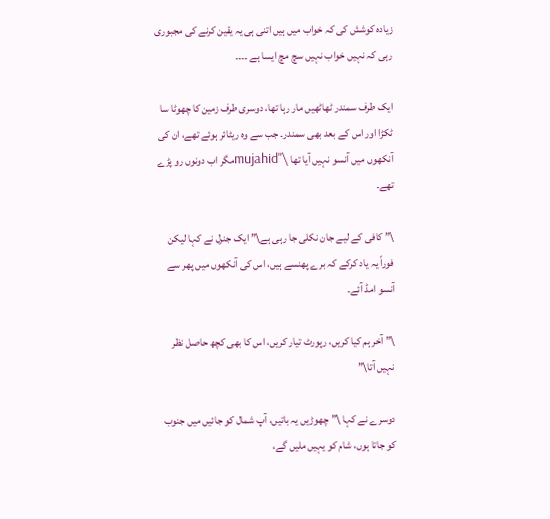زیادہ کوشش کی کہ خواب میں ہیں اتنی ہی یہ یقین کرنے کی مجبوری رہی کہ نہیں خواب نہیں سچ مچ ایسا ہے ۔۔۔۔

ایک طرف سمندر ٹھاٹھیں مار رہا تھا، دوسری طرف زمین کا چھوٹا سا ٹکڑا اور اس کے بعد بھی سمندر۔ جب سے وہ ریٹائر ہوئے تھے، ان کی آنکھوں میں آنسو نہیں آیا تھا \"mujahidمگر اب دونوں رو پڑے تھے۔

\” کافی کے لیے جان نکلی جا رہی ہے\” ایک جنرل نے کہا لیکن فوراً یہ یاد کرکے کہ برے پھنسے ہیں، اس کی آنکھوں میں پھر سے آنسو امڈ آئے۔

\” آخر ہم کیا کریں، رپورٹ تیار کریں، اس کا بھی کچھ حاصل نظر نہیں آتا\”

دوسرے نے کہا \” چھوڑیں یہ باتیں، آپ شمال کو جائیں میں جنوب کو جاتا ہوں، شام کو یہیں ملیں گے،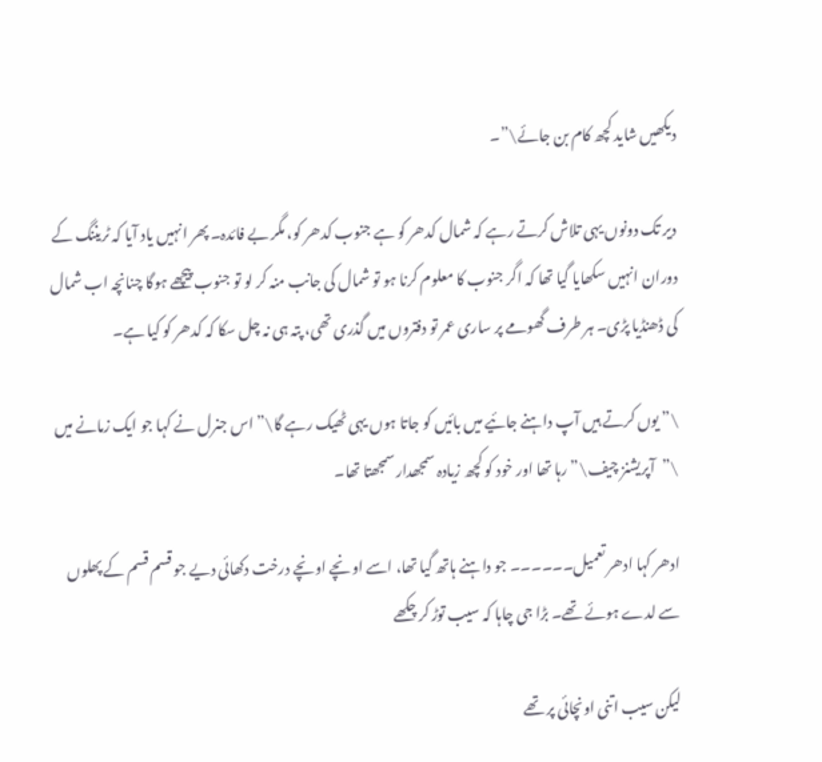دیکھیں شاید کچھ کام بن جائے\”۔

دیر تک دونوں یہی تلاش کرتے رہے کہ شمال کدھر کو ہے جنوب کدھر کو، مگر بے فائدہ۔ پھر انہیں یاد آیا کہ ٹریننگ کے دوران انہیں سکھایا گیا تھا کہ اگر جنوب کا معلوم کرنا ہو تو شمال کی جانب منہ کر لو تو جنوب پیچھے ہوگا چنانچہ اب شمال کی ڈھنڈیا پڑی۔ ہر طرف گھومے پر ساری عمر تو دفتروں میں گذری تھی، پتہ ہی نہ چل سکا کہ کدھر کو کیا ہے۔

\” یوں کرتے ہیں آپ داہنے جائیے میں بائیں کو جاتا ہوں یہی ٹھیک رہے گا\” اس جنرل نے کہا جو ایک زمانے میں \”آپریشنز چیف\” رہا تھا اور خود کو کچھ زیادہ سمجھدار سمجھتا تھا۔

ادھر کہا ادھر تعمیل۔۔۔۔۔۔ جو داہنے ہاتھ گیا تھا، اسے اونچے اونچے درخت دکھائی دیے جو قسم قسم کے پھلوں سے لدے ہوئے تھے۔ بڑا جی چاہا کہ سیب توڑ کر چکھے

لیکن سیب اتنی اونچائی پر تھے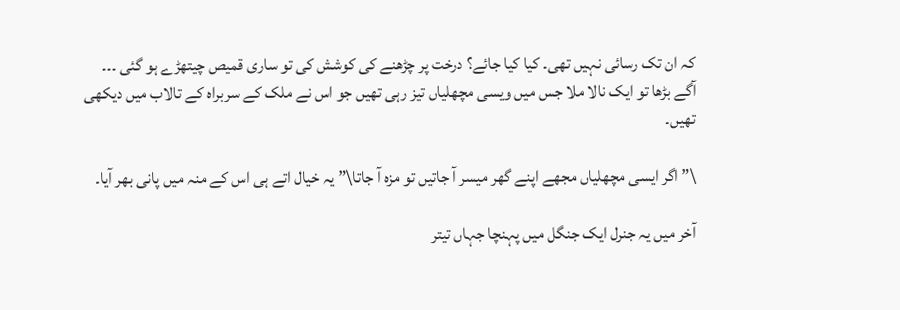کہ ان تک رسائی نہیں تھی۔ کیا کیا جائے؟ درخت پر چڑھنے کی کوشش کی تو ساری قمیص چیتھڑے ہو گئی ۔۔۔ آگے بڑھا تو ایک نالا ملا جس میں ویسی مچھلیاں تیز رہی تھیں جو اس نے ملک کے سربراہ کے تالاب میں دیکھی تھیں۔

\” اگر ایسی مچھلیاں مجھے اپنے گھر میسر آ جاتیں تو مزہ آ جاتا\” یہ خیال اتے ہی اس کے منہ میں پانی بھر آیا۔

آخر میں یہ جنرل ایک جنگل میں پہنچا جہاں تیتر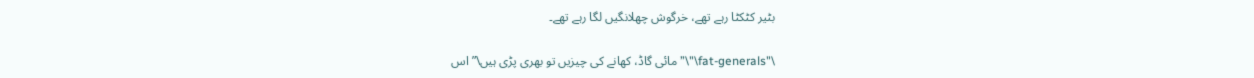بٹیر کٹکٹا رہے تھے، خرگوش چھلانگیں لگا رہے تھے۔

\"fat-generals\"\” مائی گاڈ، کھانے کی چیزیں تو بھری پڑی ہیں\” اس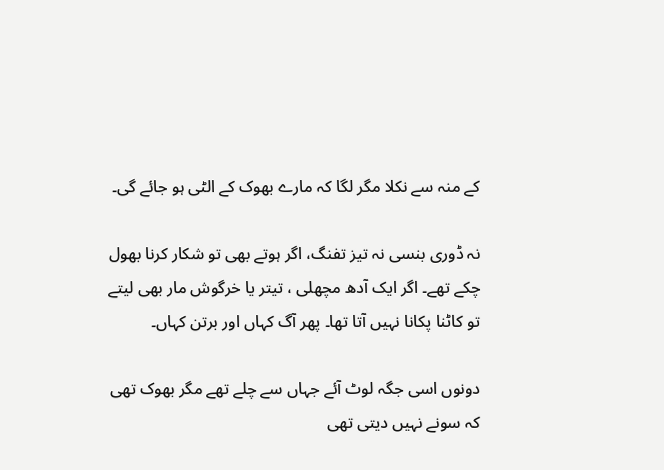کے منہ سے نکلا مگر لگا کہ مارے بھوک کے الٹی ہو جائے گی۔

نہ ڈوری بنسی نہ تیز تفنگ، اگر ہوتے بھی تو شکار کرنا بھول چکے تھے۔ اگر ایک آدھ مچھلی ، تیتر یا خرگوش مار بھی لیتے تو کاٹنا پکانا نہیں آتا تھا۔ پھر آگ کہاں اور برتن کہاں۔

دونوں اسی جگہ لوٹ آئے جہاں سے چلے تھے مگر بھوک تھی کہ سونے نہیں دیتی تھی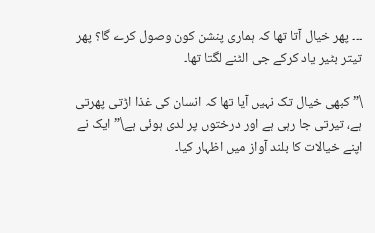۔۔۔ پھر خیال آتا تھا کہ ہماری پنشن کون وصول کرے گا؟ پھر تیتر بٹیر یاد کرکے جی الٹنے لگتا تھا۔

\” کبھی خیال تک نہیں آیا تھا کہ انسان کی غذا اڑتی پھرتی ہے، تیرتی جا رہی ہے اور درختوں پر لدی ہوئی ہے\” ایک نے اپنے خیالات کا بلند آواز میں اظہار کیا۔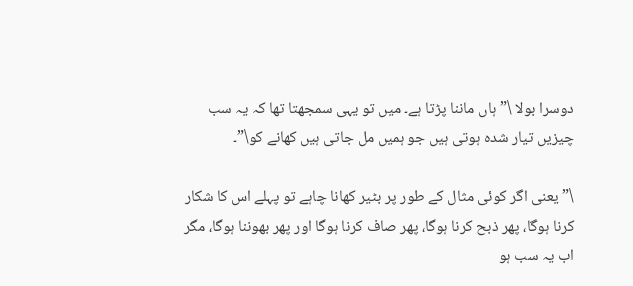دوسرا بولا \”ہاں ماننا پڑتا ہے۔ میں تو یہی سمجھتا تھا کہ یہ سب چیزیں تیار شدہ ہوتی ہیں جو ہمیں مل جاتی ہیں کھانے کو\”۔

\” یعنی اگر کوئی مثال کے طور پر بٹیر کھانا چاہے تو پہلے اس کا شکار کرنا ہوگا، پھر ذبح کرنا ہوگا، پھر صاف کرنا ہوگا اور پھر بھوننا ہوگا، مگر اب یہ سب ہو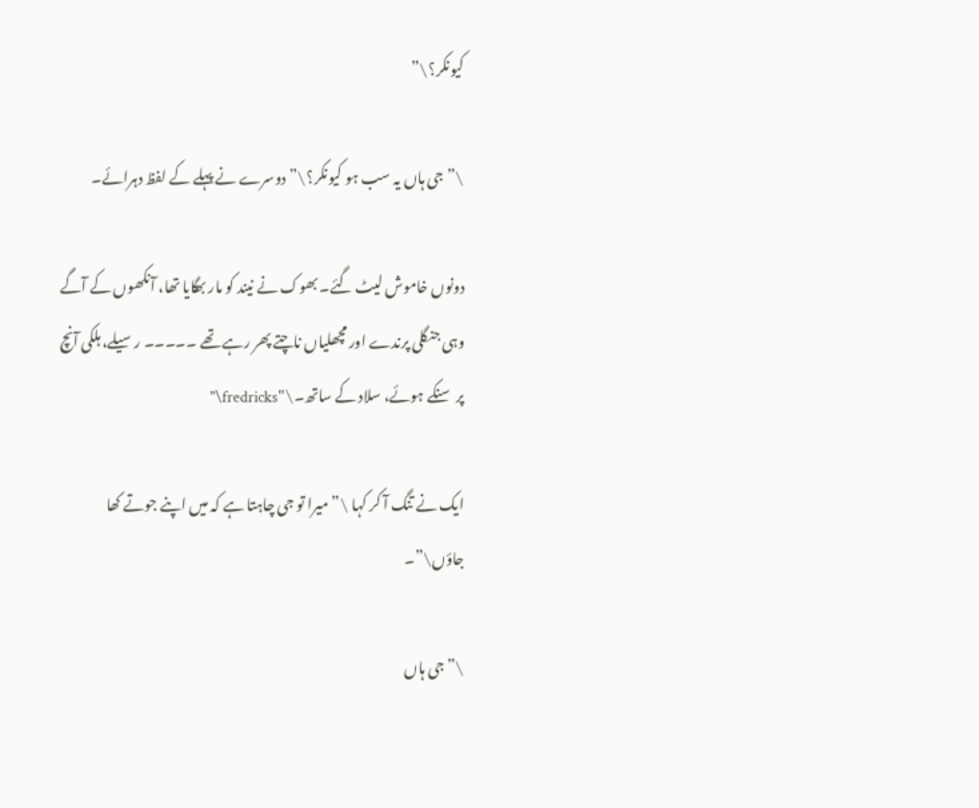کیونکر؟\”

\”جی ہاں یہ سب ہو کیونکر؟\” دوسرے نے پہلے کے لفظ دہرائے۔

دونوں خاموش لیٹ گئے۔ بھوک نے نیند کو مار بھگایا تھا، آنکھوں کے آگے وہی جنگلی پرندے اور مچھلیاں ناچتے پھر رہے تھے ۔۔۔۔۔ رسیلے، ہلکی آنچ پر سنکے ہوئے، سلاد کے ساتھ۔\"fredricks\"

ایک نے تنگ آ کر کہا \” میرا تو جی چاہتا ہے کہ میں اپنے جوتے کھا جاؤں\”۔

\” جی ہاں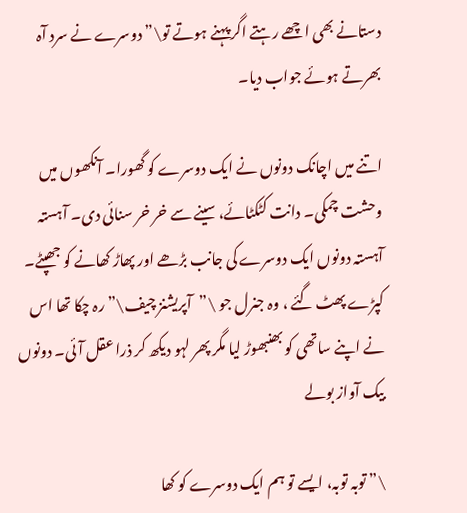دستانے بھی اچھے رہتے اگر پہنے ہوتے تو\” دوسرے نے سرد آہ بھرتے ہوئے جواب دیا۔

اتنے میں اچانک دونوں نے ایک دوسرے کو گھورا۔ آنکھوں میں وحشت چمکی۔ دانت کٹکٹائے، سینے سے خر خر سنائی دی۔ آہستہ آہستہ دونوں ایک دوسرے کی جانب بڑھے اور پھاڑ کھانے کو جھپٹے۔ کپڑے پھٹ گئے ، وہ جنرل جو \”آپریشنز چیف\” رہ چکا تھا اس نے اپنے ساتھی کو بھنبھوڑ لیا مگر پھر لہو دیکھ کر ذرا عقل آئی۔ دونوں بیک آواز بولے

\” توبہ توبہ، ایسے تو ہم ایک دوسرے کو کھا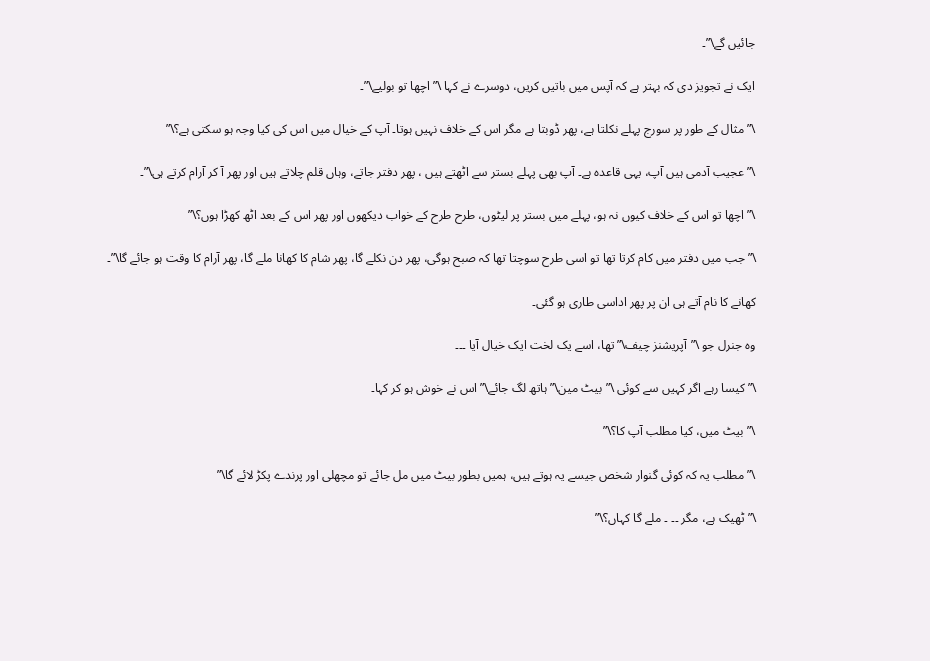جائیں گے\”۔

ایک نے تجویز دی کہ بہتر ہے کہ آپس میں باتیں کریں، دوسرے نے کہا \”اچھا تو بولیے\”۔

\” مثال کے طور پر سورج پہلے نکلتا ہے، پھر ڈوبتا ہے مگر اس کے خلاف نہیں ہوتا۔ آپ کے خیال میں اس کی کیا وجہ ہو سکتی ہے؟\”

\” عجیب آدمی ہیں آپ، یہی قاعدہ ہے۔ آپ بھی پہلے بستر سے اٹھتے ہیں ، پھر دفتر جاتے، وہاں قلم چلاتے ہیں اور پھر آ کر آرام کرتے ہی\”۔

\”اچھا تو اس کے خلاف کیوں نہ ہو، پہلے میں بستر پر لیٹوں، طرح طرح کے خواب دیکھوں اور پھر اس کے بعد اٹھ کھڑا ہوں؟\”

\”جب میں دفتر میں کام کرتا تھا تو اسی طرح سوچتا تھا کہ صبح ہوگی، پھر دن نکلے گا، پھر شام کا کھانا ملے گا، پھر آرام کا وقت ہو جائے گا\”۔

کھانے کا نام آتے ہی ان پر پھر اداسی طاری ہو گئی۔

وہ جنرل جو \”آپریشنز چیف\” تھا، اسے یک لخت ایک خیال آیا ۔۔۔

\” کیسا رہے اگر کہیں سے کوئی \”بیٹ مین\” ہاتھ لگ جائے\” اس نے خوش ہو کر کہا۔

\” بیٹ میں، کیا مطلب آپ کا؟\”

\” مطلب یہ کہ کوئی گنوار شخص جیسے یہ ہوتے ہیں، ہمیں بطور بیٹ میں مل جائے تو مچھلی اور پرندے پکڑ لائے گا\”

\” ٹھیک ہے، مگر ۔۔ ۔ ملے گا کہاں؟\”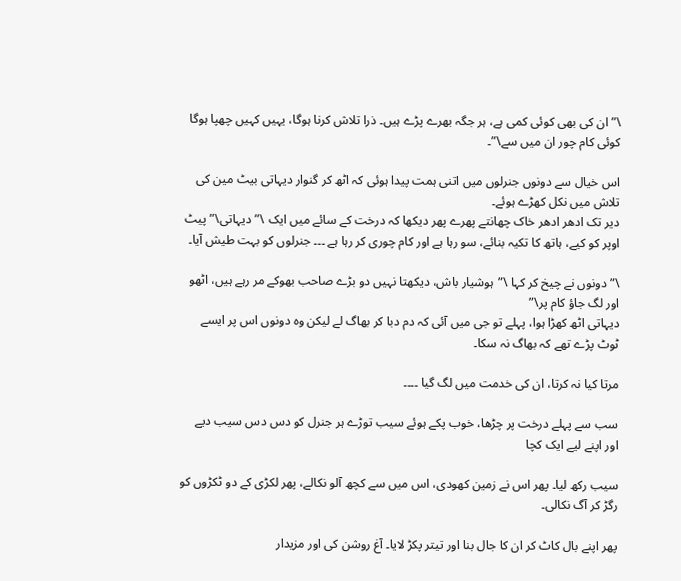\” ان کی بھی کوئی کمی ہے، ہر جگہ بھرے پڑے ہیں۔ ذرا تلاش کرنا ہوگا، یہیں کہیں چھپا ہوگا کوئی کام چور ان میں سے\”۔

اس خیال سے دونوں جنرلوں میں اتنی ہمت پیدا ہوئی کہ اٹھ کر گنوار دیہاتی بیٹ مین کی تلاش میں نکل کھڑے ہوئے۔
دیر تک ادھر ادھر خاک چھانتے پھرے پھر دیکھا کہ درخت کے سائے میں ایک \”دیہاتی\” پیٹ اوپر کو کیے، ہاتھ کا تکیہ بنائے، سو رہا ہے اور کام چوری کر رہا ہے ۔۔۔ جنرلوں کو بہت طیش آیا۔

\” دونوں نے چیخ کر کہا \”ہوشیار باش، دیکھتا نہیں دو بڑے صاحب بھوکے مر رہے ہیں، اٹھو اور لگ جاؤ کام پر\”
دیہاتی اٹھ کھڑا ہوا، پہلے تو جی میں آئی کہ دم دبا کر بھاگ لے لیکن وہ دونوں اس پر ایسے ٹوٹ پڑے تھے کہ بھاگ نہ سکا۔

مرتا کیا نہ کرتا، ان کی خدمت میں لگ گیا ۔۔۔۔

سب سے پہلے درخت پر چڑھا، خوب پکے ہوئے سیب توڑے ہر جنرل کو دس دس سیب دیے اور اپنے لیے ایک کچا

سیب رکھ لیا۔ پھر اس نے زمین کھودی، اس میں سے کچھ آلو نکالے، پھر لکڑی کے دو ٹکڑوں کو رگڑ کر آگ نکالی۔

پھر اپنے بال کاٹ کر ان کا جال بنا اور تیتر پکڑ لایا۔ آغ روشن کی اور مزیدار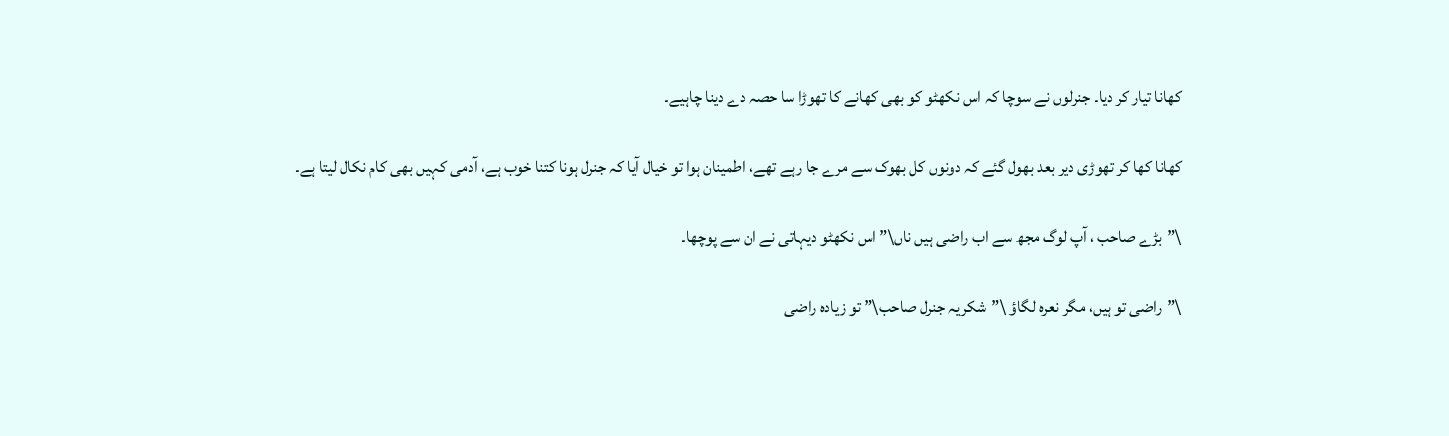کھانا تیار کر دیا۔ جنرلوں نے سوچا کہ اس نکھٹو کو بھی کھانے کا تھوڑا سا حصہ دے دینا چاہیے۔

کھانا کھا کر تھوڑی دیر بعد بھول گئے کہ دونوں کل بھوک سے مرے جا رہے تھے، اطمینان ہوا تو خیال آیا کہ جنرل ہونا کتنا خوب ہے، آدمی کہیں بھی کام نکال لیتا ہے۔

\”بڑے صاحب ، آپ لوگ مجھ سے اب راضی ہیں ناں\” اس نکھٹو دیہاتی نے ان سے پوچھا۔

\”راضی تو ہیں، مگر نعرہ لگاؤ \”شکریہ جنرل صاحب\” تو زیادہ راضی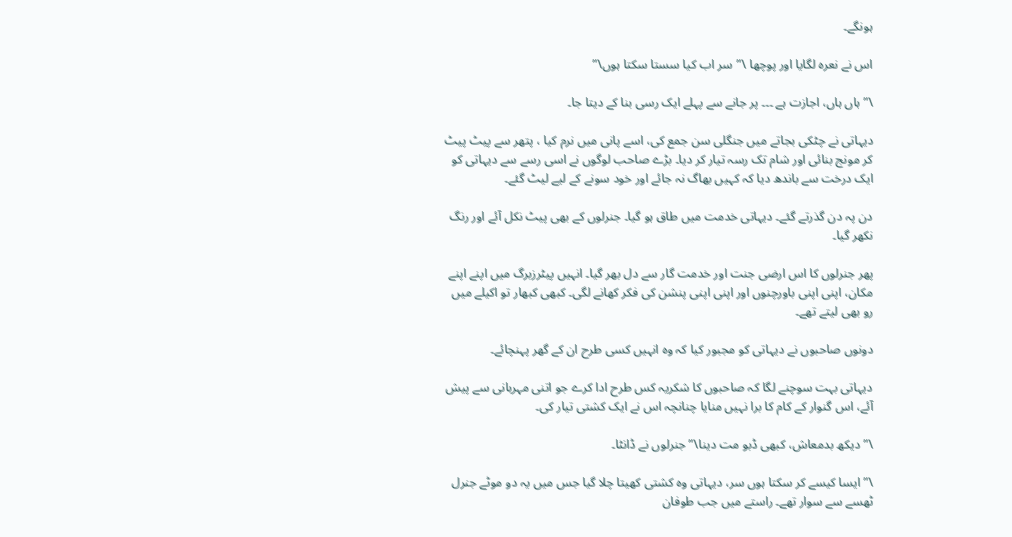ہونگے۔

اس نے نعرہ لگایا اور پوچھا \”سر اب کیا سستا سکتا ہوں\”

\”ہاں ہاں، اجازت ہے ۔۔۔ پر جانے سے پہلے ایک رسی بنا کے دیتا جا۔

دیہاتی نے چٹکی بجاتے میں جنگلی سن جمع کی، اسے پانی میں نرم کیا ، پتھر سے پیٹ پیٹ کر مونج بنائی اور شام تک رسہ تیار کر دیا۔ بڑے صاحب لوگوں نے اسی رسے سے دیہاتی کو ایک درخت سے باندھ دیا کہ کہیں بھاگ نہ جائے اور خود سونے کے لیے لیٹ گئے۔

دن پہ دن گذرتے گئے۔ دیہاتی خدمت میں طاق ہو گیا۔ جنرلوں کے بھی پیٹ نکل آئے اور رنگ نکھر گیا۔

پھر جنرلوں کا اس ارضی جنت اور خدمت گار سے دل بھر گیا۔ انہیں پیٹرزبرگ میں اپنے اپنے مکان، اپنی اپنی باورچنوں اور اپنی اپنی پنشن کی فکر کھانے لگی۔ کبھی کبھار تو اکیلے میں رو بھی لیتے تھے۔

دونوں صاحبوں نے دیہاتی کو مجبور کیا کہ وہ انہیں کسی طرح ان کے گھر پہنچائے۔

دیہاتی بہت سوچنے لگا کہ صاحبوں کا شکریہ کس طرح ادا کرے جو اتنی مہربانی سے پیش آئے، اس گنوار کے کام کا برا نہیں منایا چنانچہ اس نے ایک کشتی تیار کی۔

\” دیکھ بدمعاش، کبھی ڈبو مت دینا\” جنرلوں نے ڈانٹا۔

\” ایسا کیسے کر سکتا ہوں سر، دیہاتی وہ کشتی کھیتا چلا گیا جس میں یہ دو موٹے جنرل ٹھسے سے سوار تھے۔ راستے میں جب طوفان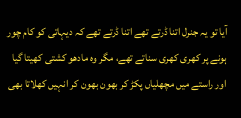آیا تو یہ جنرل اتنا ڈرتے تھے اتنا ڈرتے تھے کہ دیہاتی کو کام چور ہونے پر کھری کھری سناتے تھے، مگر وہ مادھو کشتی کھیتا گیا اور راستے میں مچھلیاں پکڑ کر بھون بھون کر انہیں کھلاتا بھی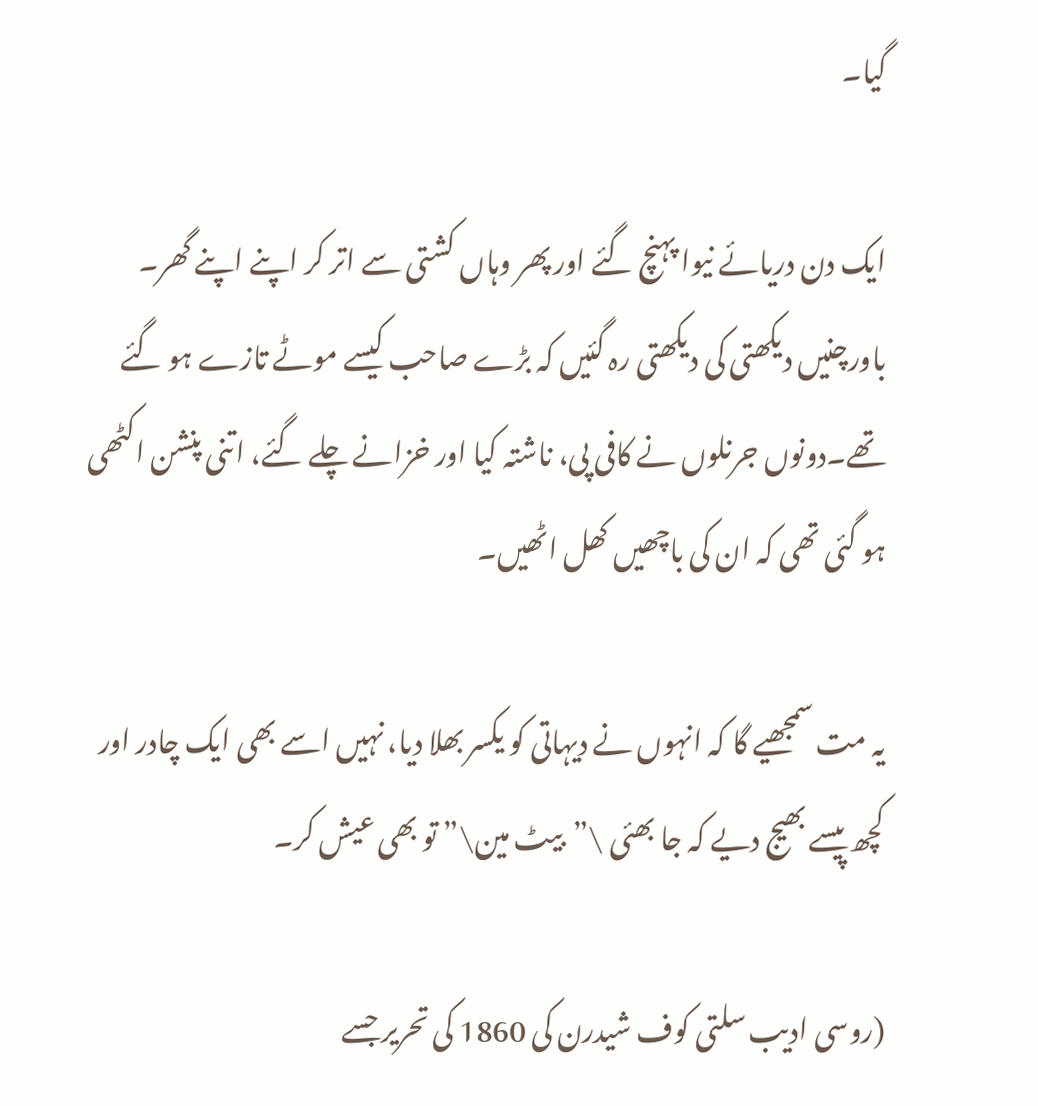گیا۔

ایک دن دریائے نیوا پہنچ گئے اور پھر وہاں کشتی سے اتر کر اپنے اپنے گھر۔ باورچنیں دیکھتی کی دیکھتی رہ گئیں کہ بڑے صاحب کیسے موٹے تازے ہو گئے تھے۔دونوں جرنلوں نے کافی پی، ناشتہ کیا اور خزانے چلے گئے، اتنی پنشن اکٹھی ہو گئی تھی کہ ان کی باچھیں کھل اٹھیں۔

یہ مت سمجھیے گا کہ انہوں نے دیہاتی کو یکسر بھلا دیا، نہیں اسے بھی ایک چادر اور کچھ پیسے بھیج دیے کہ جا بھئی \”بیٹ مین\” تو بھی عیش کر۔

(روسی ادیب سلتی کوف شیدرن کی 1860 کی تحریر جسے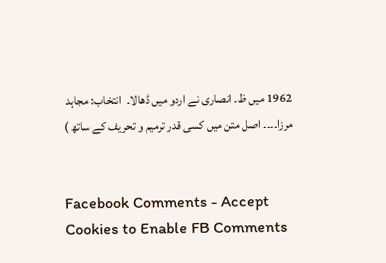1962 میں ظ۔ انصاری نے اردو میں ڈھالا۔  انتخاب: مجاہد مرزا۔۔۔۔ اصل متن میں کسی قدر ترمیم و تحریف کے ساتھ )


Facebook Comments - Accept Cookies to Enable FB Comments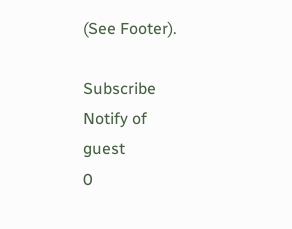(See Footer).

Subscribe
Notify of
guest
0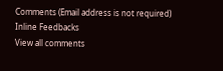Comments (Email address is not required)
Inline Feedbacks
View all comments